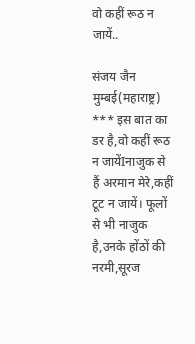वो कहीं रूठ न जायें..

संजय जैन मुम्बई(महाराष्ट्र) *** इस बात का डर है,वो कहीं रूठ न जायेंIनाजुक से हैं अरमान मेरे,कहीं टूट न जायें। फूलों से भी नाजुक है,उनके होंठों की नरमी,सूरज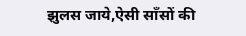झुलस जाये,ऐसी साँसों की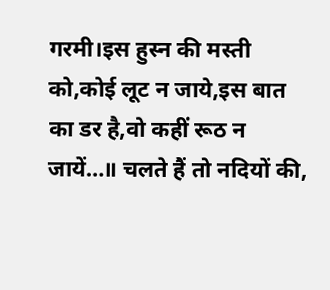गरमी।इस हुस्न की मस्ती को,कोई लूट न जाये,इस बात का डर है,वो कहीं रूठ न जायें…॥ चलते हैं तो नदियों की,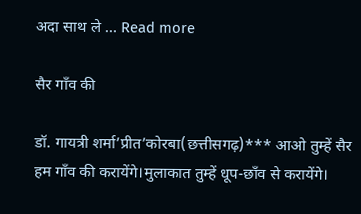अदा साथ ले … Read more

सैर गाँव की

डॉ. गायत्री शर्मा’प्रीत’कोरबा(छत्तीसगढ़)*** आओ तुम्हें सैर हम गाँव की करायेंगे।मुलाकात तुम्हें धूप-छाँव से करायेंगे।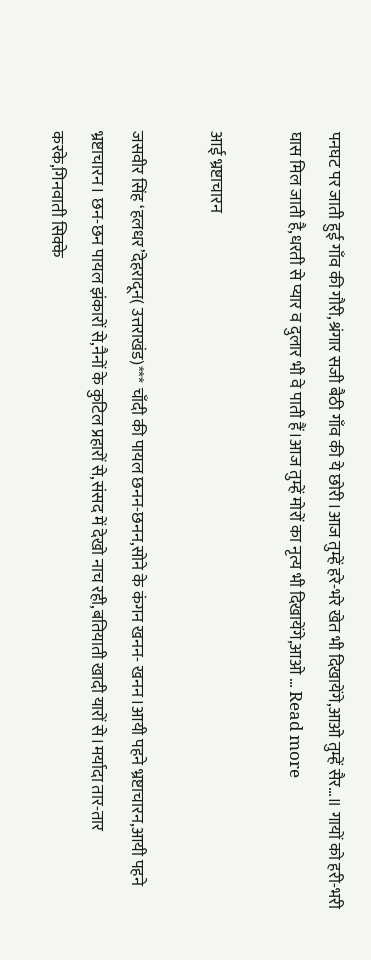पनघट पर जाती हुई गाँव की गौरी,श्रंगार सजी बैठी गाँव की ये छोरी।आज तुम्हें हरे-भरे खेत भी दिखायेंगे,आओ तुम्हें सैर…॥ गायों को हरी-भरी घास मिल जाती है,धरती से प्यार व दुलार भी वे पाती हैं।आज तुम्हें मोरों का नृत्य भी दिखायेंगे,आओ … Read more

आई भ्रष्टाचारन

जसवीर सिंह ‘हलधर’देहरादून( उत्तराखंड)*** चाँदी की पायल छनन-छनन,सोने के कंगन खनन- खनन।आयी पहने भ्रष्टाचारन,आयी पहने भ्रष्टाचारन। छन-छन पायल झंकारों से,नैनों के कुटिल प्रहारों से,संसद में देखो नाच रही,बतियाती खादी यारों से।मर्यादा तार-तार करके,गिनवाती सिक्के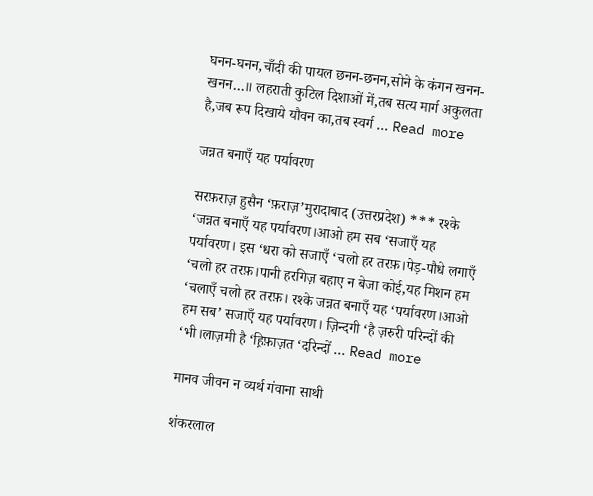घनन-घनन,चाँदी की पायल छनन-छनन,सोने के कंगन खनन- खनन…॥ लहराती कुटिल दिशाओं में,तब सत्य मार्ग अकुलता है,जब रूप दिखाये यौवन का,तब स्वर्ग … Read more

जन्नत बनाएँ यह पर्यावरण

सरफ़राज़ हुसैन ‘फ़राज़’मुरादाबाद (उत्तरप्रदेश) *** रश्के ‘जन्नत बनाएँ यह पर्यावरण।आओ हम सब ‘सजाएँ यह पर्यावरण। इस ‘धरा को सजाएँ ‘चलो हर तरफ़।पेड़-पौधे लगाएँ ‘चलो हर तरफ़।पानी हरगिज़ बहाए न बेजा कोई,यह मिशन हम ‘चलाएँ चलो हर तरफ़। रश्के जन्नत बनाएँ यह ‘पर्यावरण।आओ हम सब’ सजाएँ यह पर्यावरण। ज़िन्दगी ‘है ज़रुरी परिन्दों की ‘भी।लाज़मी है ‘ह़िफ़ाज़त ‘दरिन्दों … Read more

मानव जीवन न व्यर्थ गंवाना साथी

शंकरलाल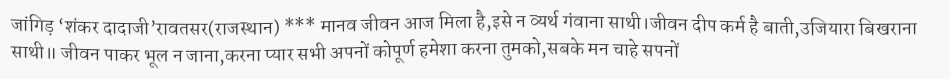जांगिड़ ‘शंकर दादाजी’रावतसर(राजस्थान) *** मानव जीवन आज मिला है,इसे न व्यर्थ गंवाना साथी।जीवन दीप कर्म है बाती,उजियारा बिखराना साथी॥ जीवन पाकर भूल न जाना,करना प्यार सभी अपनों कोपूर्ण हमेशा करना तुमको,सबके मन चाहे सपनों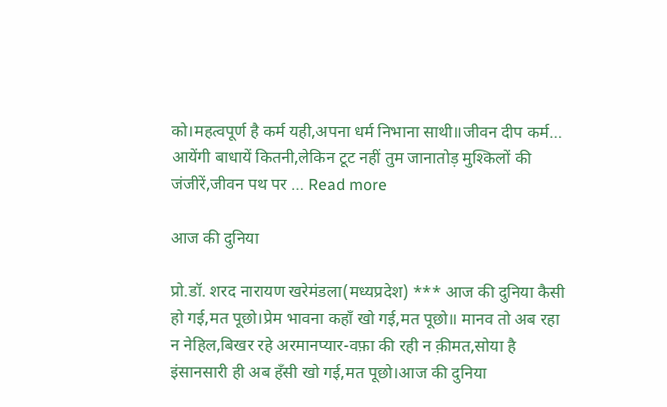को।महत्वपूर्ण है कर्म यही,अपना धर्म निभाना साथी॥जीवन दीप कर्म… आयेंगी बाधायें कितनी,लेकिन टूट नहीं तुम जानातोड़ मुश्किलों की जंजीरें,जीवन पथ पर … Read more

आज की दुनिया

प्रो.डॉ. शरद नारायण खरेमंडला(मध्यप्रदेश) *** आज की दुनिया कैसी हो गई,मत पूछो।प्रेम भावना कहाँ खो गई,मत पूछो॥ मानव तो अब रहा न नेहिल,बिखर रहे अरमानप्यार-वफ़ा की रही न क़ीमत,सोया है इंसानसारी ही अब हँसी खो गई,मत पूछो।आज की दुनिया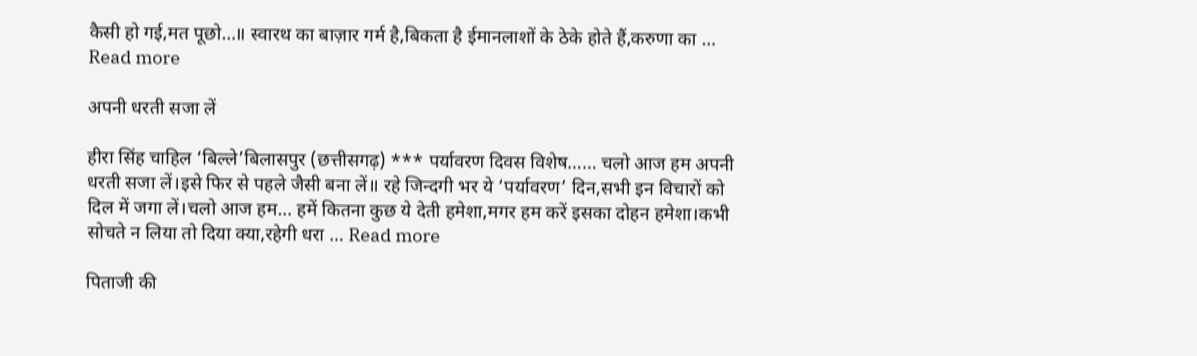कैसी हो गई,मत पूछो…॥ स्वारथ का बाज़ार गर्म है,बिकता है ईमानलाशों के ठेके होते हैं,करुणा का … Read more

अपनी धरती सजा लें

हीरा सिंह चाहिल ‘बिल्ले’बिलासपुर (छत्तीसगढ़) *** पर्यावरण दिवस विशेष…… चलो आज हम अपनी धरती सजा लें।इसे फिर से पहले जैसी बना लें॥ रहे जिन्दगी भर ये ‘पर्यावरण’ दिन,सभी इन विचारों को दिल में जगा लें।चलो आज हम… हमें कितना कुछ ये देती हमेशा,मगर हम करें इसका दोहन हमेशा।कभी सोचते न लिया तो दिया क्या,रहेगी धरा … Read more

पिताजी की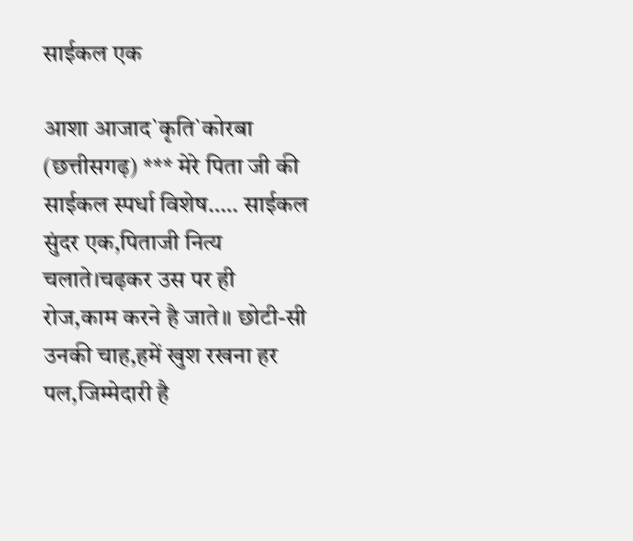साईकल एक

आशा आजाद`कृति`कोरबा (छत्तीसगढ़) *** मेरे पिता जी की साईकल स्पर्धा विशेष….. साईकल सुंदर एक,पिताजी नित्य चलाते।चढ़कर उस पर ही रोज,काम करने है जाते॥ छोटी-सी उनकी चाह,हमें खुश रखना हर पल,जिम्मेदारी है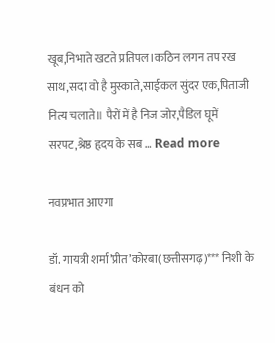खूब,निभाते खटते प्रतिपल।कठिन लगन तप रख साथ,सदा वो है मुस्काते,साईकल सुंदर एक,पिताजी नित्य चलाते॥ पैरों में है निज जोर,पैडिल घूमें सरपट,श्रेष्ठ हृदय के सब … Read more

नवप्रभात आएगा

डॉ. गायत्री शर्मा’प्रीत’कोरबा(छत्तीसगढ़)*** निशी के बंधन को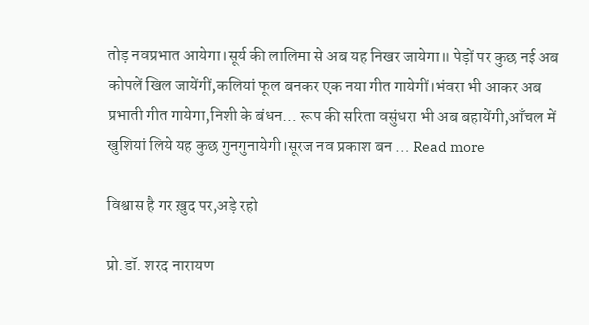तोड़ नवप्रभात आयेगा।सूर्य की लालिमा से अब यह निखर जायेगा॥ पेड़ों पर कुछ नई अब कोपलें खिल जायेंगीं,कलियां फूल बनकर एक नया गीत गायेगीं।भंवरा भी आकर अब प्रभाती गीत गायेगा,निशी के बंधन… रूप की सरिता वसुंधरा भी अब बहायेंगी,आँचल में खुशियां लिये यह कुछ गुनगुनायेगी।सूरज नव प्रकाश बन … Read more

विश्वास है गर ख़ुद पर,अड़े रहो

प्रो.डॉ. शरद नारायण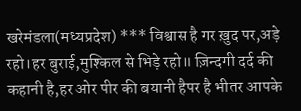खरेमंडला(मध्यप्रदेश) *** विश्वास है गर ख़ुद पर,अड़े रहो।हर बुराई,मुश्किल से भिड़े रहो॥ ज़िन्दगी दर्द की कहानी है,हर ओर पीर की बयानी हैपर है भीतर आपके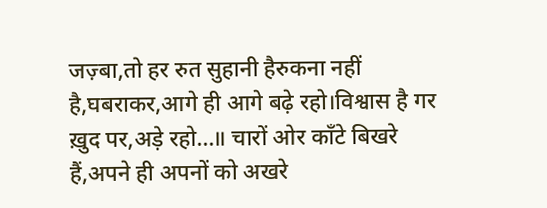जज़्बा,तो हर रुत सुहानी हैरुकना नहीं है,घबराकर,आगे ही आगे बढ़े रहो।विश्वास है गर ख़ुद पर,अड़े रहो…॥ चारों ओर काँटे बिखरे हैं,अपने ही अपनों को अखरे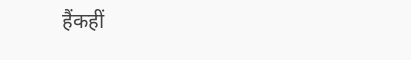हैंकहीं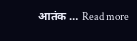आतंक … Read more